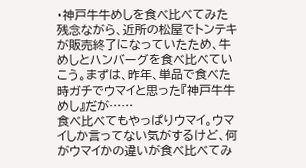・神戸牛牛めしを食べ比べてみた
残念ながら、近所の松屋でトンテキが販売終了になっていたため、牛めしとハンバーグを食べ比べていこう。まずは、昨年、単品で食べた時ガチでウマイと思った『神戸牛牛めし』だが……
食べ比べてもやっぱりウマイ。ウマイしか言ってない気がするけど、何がウマイかの違いが食べ比べてみ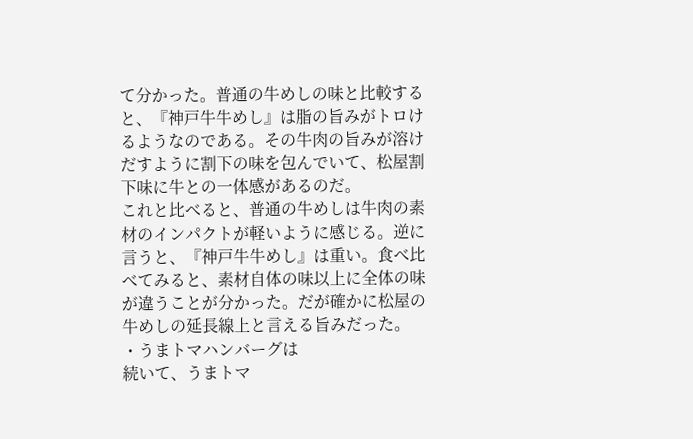て分かった。普通の牛めしの味と比較すると、『神戸牛牛めし』は脂の旨みがトロけるようなのである。その牛肉の旨みが溶けだすように割下の味を包んでいて、松屋割下味に牛との一体感があるのだ。
これと比べると、普通の牛めしは牛肉の素材のインパクトが軽いように感じる。逆に言うと、『神戸牛牛めし』は重い。食べ比べてみると、素材自体の味以上に全体の味が違うことが分かった。だが確かに松屋の牛めしの延長線上と言える旨みだった。
・うまトマハンバーグは
続いて、うまトマ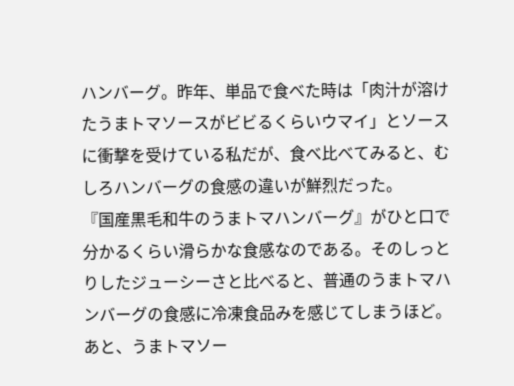ハンバーグ。昨年、単品で食べた時は「肉汁が溶けたうまトマソースがビビるくらいウマイ」とソースに衝撃を受けている私だが、食べ比べてみると、むしろハンバーグの食感の違いが鮮烈だった。
『国産黒毛和牛のうまトマハンバーグ』がひと口で分かるくらい滑らかな食感なのである。そのしっとりしたジューシーさと比べると、普通のうまトマハンバーグの食感に冷凍食品みを感じてしまうほど。
あと、うまトマソー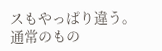スもやっぱり違う。通常のもの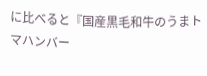に比べると『国産黒毛和牛のうまトマハンバー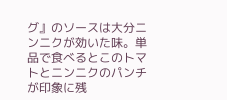グ』のソースは大分ニンニクが効いた味。単品で食べるとこのトマトとニンニクのパンチが印象に残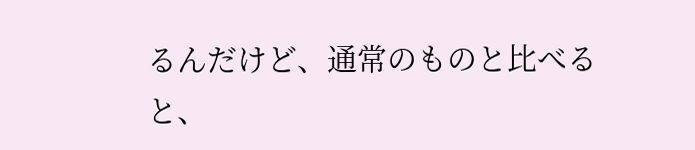るんだけど、通常のものと比べると、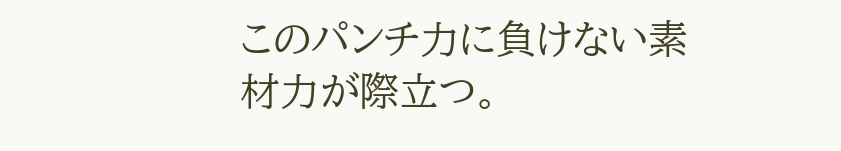このパンチ力に負けない素材力が際立つ。